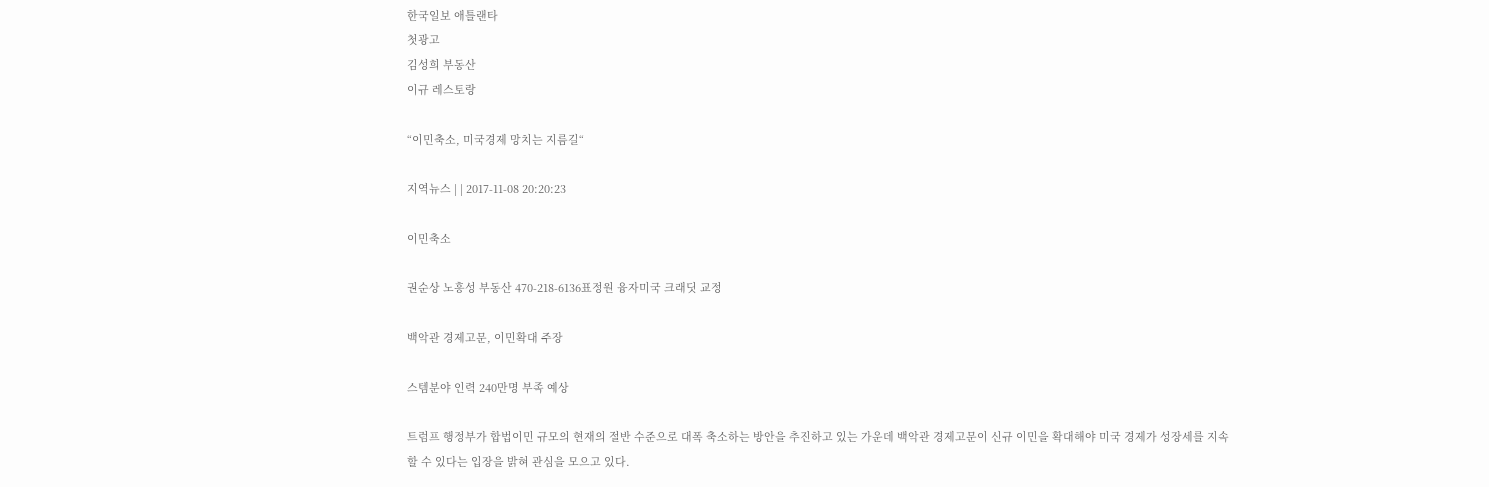한국일보 애틀랜타
첫광고
김성희 부동산
이규 레스토랑

“이민축소, 미국경제 망치는 지름길“

지역뉴스 | | 2017-11-08 20:20:23

이민축소

권순상 노흥성 부동산 470-218-6136표정원 융자미국 크래딧 교정

백악관 경제고문, 이민확대 주장

스템분야 인력 240만명 부족 예상

트럼프 행정부가 합법이민 규모의 현재의 절반 수준으로 대폭 축소하는 방안을 추진하고 있는 가운데 백악관 경제고문이 신규 이민을 확대해야 미국 경제가 성장세를 지속할 수 있다는 입장을 밝혀 관심을 모으고 있다.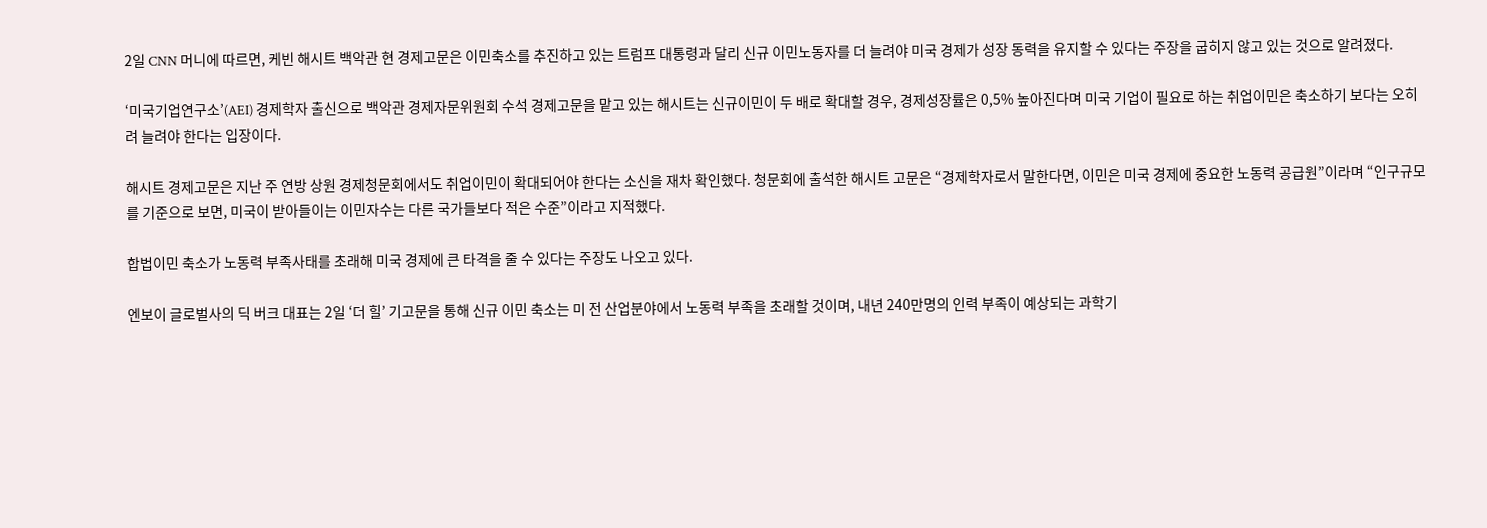2일 CNN 머니에 따르면, 케빈 해시트 백악관 현 경제고문은 이민축소를 추진하고 있는 트럼프 대통령과 달리 신규 이민노동자를 더 늘려야 미국 경제가 성장 동력을 유지할 수 있다는 주장을 굽히지 않고 있는 것으로 알려졌다.

‘미국기업연구소’(AEI) 경제학자 출신으로 백악관 경제자문위원회 수석 경제고문을 맡고 있는 해시트는 신규이민이 두 배로 확대할 경우, 경제성장률은 0,5% 높아진다며 미국 기업이 필요로 하는 취업이민은 축소하기 보다는 오히려 늘려야 한다는 입장이다.

해시트 경제고문은 지난 주 연방 상원 경제청문회에서도 취업이민이 확대되어야 한다는 소신을 재차 확인했다. 청문회에 출석한 해시트 고문은 “경제학자로서 말한다면, 이민은 미국 경제에 중요한 노동력 공급원”이라며 “인구규모를 기준으로 보면, 미국이 받아들이는 이민자수는 다른 국가들보다 적은 수준”이라고 지적했다.

합법이민 축소가 노동력 부족사태를 초래해 미국 경제에 큰 타격을 줄 수 있다는 주장도 나오고 있다.

엔보이 글로벌사의 딕 버크 대표는 2일 ‘더 힐’ 기고문을 통해 신규 이민 축소는 미 전 산업분야에서 노동력 부족을 초래할 것이며, 내년 240만명의 인력 부족이 예상되는 과학기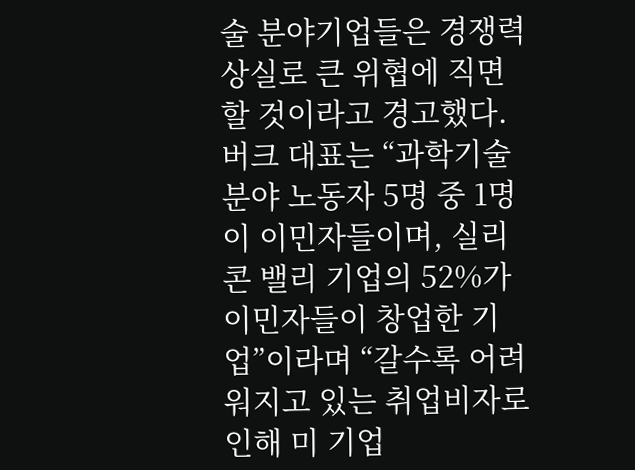술 분야기업들은 경쟁력 상실로 큰 위협에 직면할 것이라고 경고했다. 버크 대표는 “과학기술 분야 노동자 5명 중 1명이 이민자들이며, 실리콘 밸리 기업의 52%가 이민자들이 창업한 기업”이라며 “갈수록 어려워지고 있는 취업비자로 인해 미 기업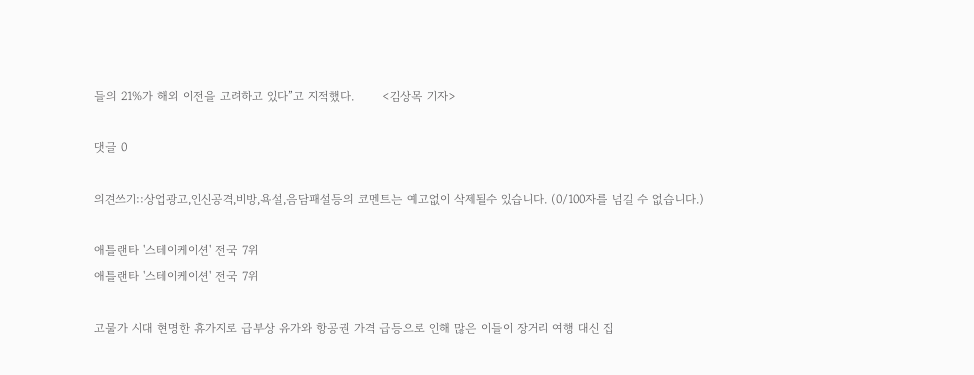들의 21%가 해외 이전을 고려하고 있다”고 지적했다.       <김상목 기자>

댓글 0

의견쓰기::상업광고,인신공격,비방,욕설,음담패설등의 코멘트는 예고없이 삭제될수 있습니다. (0/100자를 넘길 수 없습니다.)

애틀랜타 '스테이케이션' 전국 7위
애틀랜타 '스테이케이션' 전국 7위

고물가 시대 현명한 휴가지로 급부상 유가와 항공권 가격 급등으로 인해 많은 이들이 장거리 여행 대신 집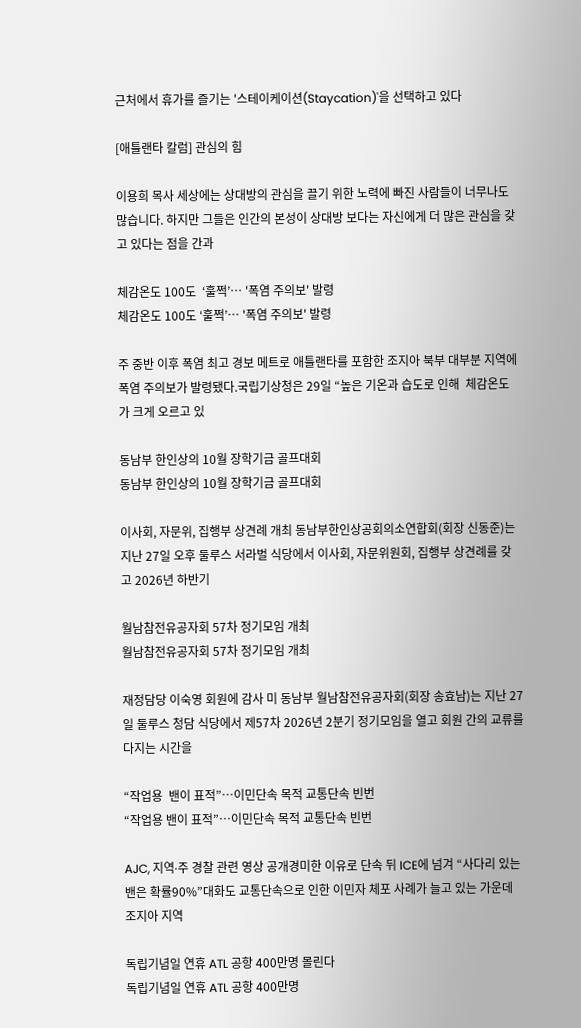근처에서 휴가를 즐기는 '스테이케이션(Staycation)'을 선택하고 있다

[애틀랜타 칼럼] 관심의 힘

이용희 목사 세상에는 상대방의 관심을 끌기 위한 노력에 빠진 사람들이 너무나도 많습니다. 하지만 그들은 인간의 본성이 상대방 보다는 자신에게 더 많은 관심을 갖고 있다는 점을 간과

체감온도 100도  ‘훌쩍’… '폭염 주의보' 발령
체감온도 100도 ‘훌쩍’… '폭염 주의보' 발령

주 중반 이후 폭염 최고 경보 메트로 애틀랜타를 포함한 조지아 북부 대부분 지역에 폭염 주의보가 발령됐다.국립기상청은 29일 “높은 기온과 습도로 인해  체감온도가 크게 오르고 있

동남부 한인상의 10월 장학기금 골프대회
동남부 한인상의 10월 장학기금 골프대회

이사회, 자문위, 집행부 상견례 개최 동남부한인상공회의소연합회(회장 신동준)는 지난 27일 오후 둘루스 서라벌 식당에서 이사회, 자문위원회, 집행부 상견례를 갖고 2026년 하반기

월남참전유공자회 57차 정기모임 개최
월남참전유공자회 57차 정기모임 개최

재정담당 이숙영 회원에 감사 미 동남부 월남참전유공자회(회장 송효남)는 지난 27일 둘루스 청담 식당에서 제57차 2026년 2분기 정기모임을 열고 회원 간의 교류를 다지는 시간을

“작업용  밴이 표적”…이민단속 목적 교통단속 빈번
“작업용 밴이 표적”…이민단속 목적 교통단속 빈번

AJC, 지역∙주 경찰 관련 영상 공개경미한 이유로 단속 뒤 ICE에 넘겨 “사다리 있는 밴은 확률90%”대화도 교통단속으로 인한 이민자 체포 사례가 늘고 있는 가운데 조지아 지역

독립기념일 연휴 ATL 공항 400만명 몰린다
독립기념일 연휴 ATL 공항 400만명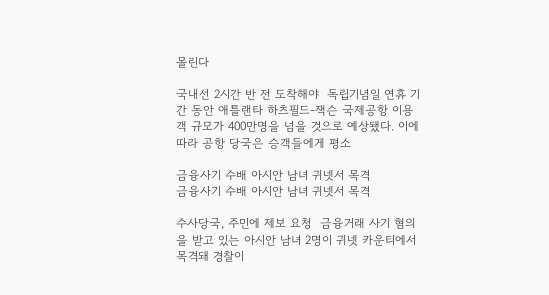몰린다

국내선 2시간 반 전 도착해야  독립기념일 연휴 기간 동안 애틀랜타 하츠필드-잭슨 국제공항 이용객 규모가 400만명을 넘을 것으로 예상됐다. 이에 따라 공항 당국은 승객들에게 평소

금융사기 수배 아시안 남녀 귀넷서 목격
금융사기 수배 아시안 남녀 귀넷서 목격

수사당국, 주민에 제보 요청  금융거래 사기 혐의을 받고 있는 아시안 남녀 2명이 귀넷 카운티에서 목격돼 경찰이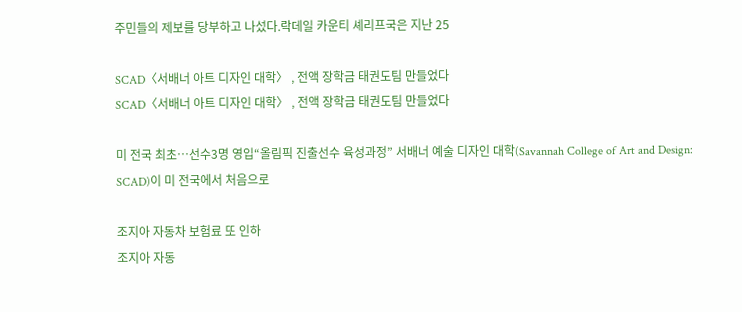주민들의 제보를 당부하고 나섰다.락데일 카운티 셰리프국은 지난 25

SCAD〈서배너 아트 디자인 대학〉 ‚ 전액 장학금 태권도팀 만들었다
SCAD〈서배너 아트 디자인 대학〉 ‚ 전액 장학금 태권도팀 만들었다

미 전국 최초…선수3명 영입“올림픽 진출선수 육성과정” 서배너 예술 디자인 대학(Savannah College of Art and Design: SCAD)이 미 전국에서 처음으로

조지아 자동차 보험료 또 인하
조지아 자동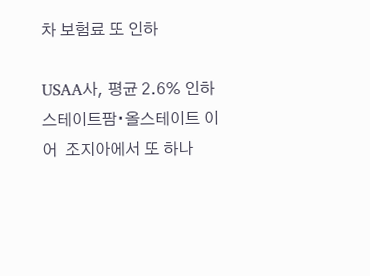차 보험료 또 인하

USAA사, 평균 2.6% 인하스테이트팜∙올스테이트 이어  조지아에서 또 하나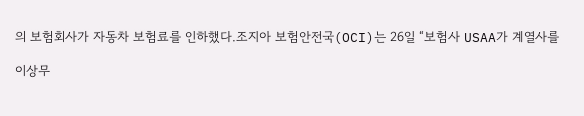의 보험회사가 자동차 보험료를 인하했다.조지아 보험안전국(OCI)는 26일 “보험사 USAA가 계열사를

이상무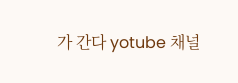가 간다 yotube 채널